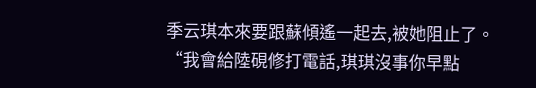季云琪本來要跟蘇傾遙一起去,被她阻止了。
“我會給陸硯修打電話,琪琪沒事你早點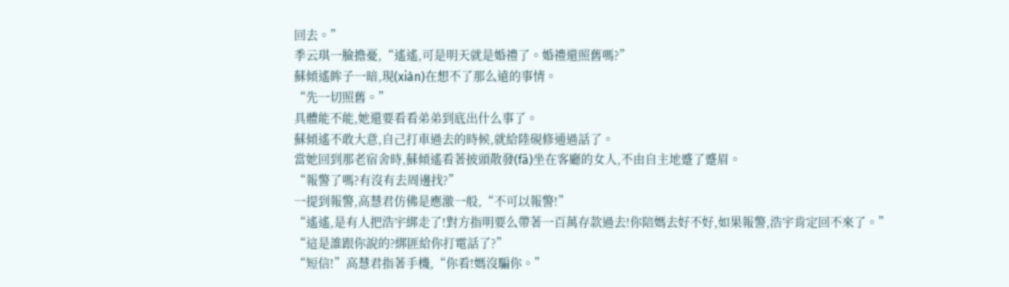回去。”
季云琪一臉擔憂,“遙遙,可是明天就是婚禮了。婚禮還照舊嗎?”
蘇傾遙眸子一暗,現(xiàn)在想不了那么遠的事情。
“先一切照舊。”
具體能不能,她還要看看弟弟到底出什么事了。
蘇傾遙不敢大意,自己打車過去的時候,就給陸硯修通過話了。
當她回到那老宿舍時,蘇傾遙看著披頭散發(fā)坐在客廳的女人,不由自主地蹙了蹙眉。
“報警了嗎?有沒有去周邊找?”
一提到報警,高慧君仿佛是應激一般,“不可以報警!”
“遙遙,是有人把浩宇綁走了!對方指明要么帶著一百萬存款過去!你陪媽去好不好,如果報警,浩宇肯定回不來了。”
“這是誰跟你說的?綁匪給你打電話了?”
“短信!”高慧君指著手機,“你看!媽沒騙你。”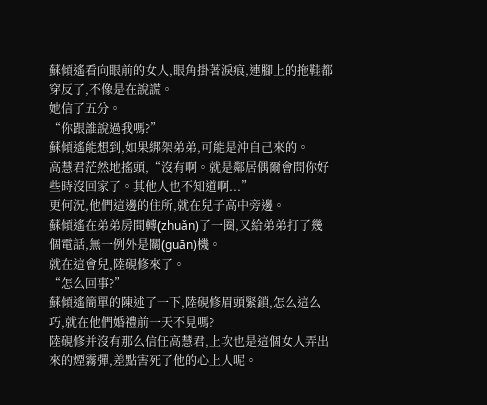蘇傾遙看向眼前的女人,眼角掛著淚痕,連腳上的拖鞋都穿反了,不像是在說謊。
她信了五分。
“你跟誰說過我嗎?”
蘇傾遙能想到,如果綁架弟弟,可能是沖自己來的。
高慧君茫然地搖頭,“沒有啊。就是鄰居偶爾會問你好些時沒回家了。其他人也不知道啊...”
更何況,他們這邊的住所,就在兒子高中旁邊。
蘇傾遙在弟弟房間轉(zhuǎn)了一圈,又給弟弟打了幾個電話,無一例外是關(guān)機。
就在這會兒,陸硯修來了。
“怎么回事?”
蘇傾遙簡單的陳述了一下,陸硯修眉頭緊鎖,怎么這么巧,就在他們婚禮前一天不見嗎?
陸硯修并沒有那么信任高慧君,上次也是這個女人弄出來的煙霧彈,差點害死了他的心上人呢。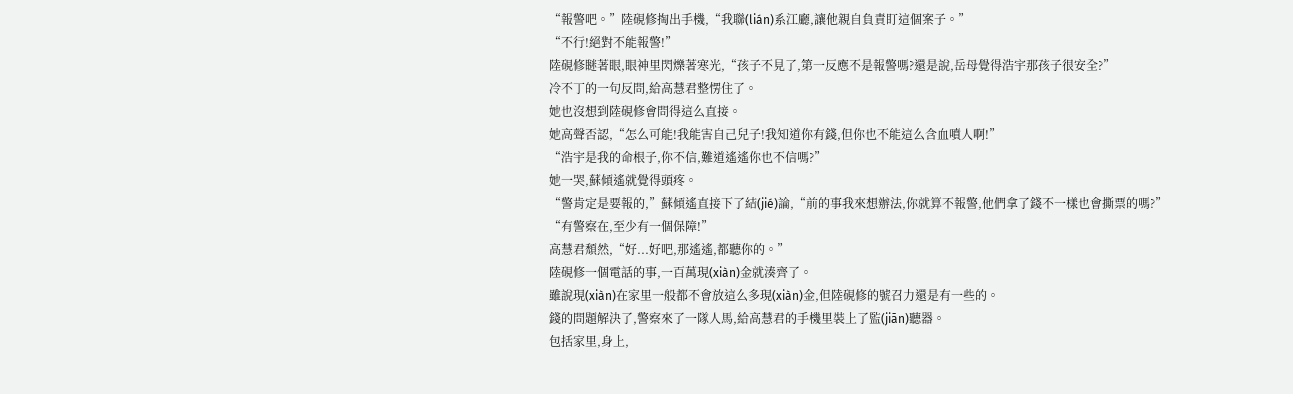“報警吧。”陸硯修掏出手機,“我聯(lián)系江廳,讓他親自負責盯這個案子。”
“不行!絕對不能報警!”
陸硯修瞇著眼,眼神里閃爍著寒光,“孩子不見了,第一反應不是報警嗎?還是說,岳母覺得浩宇那孩子很安全?”
冷不丁的一句反問,給高慧君整愣住了。
她也沒想到陸硯修會問得這么直接。
她高聲否認,“怎么可能!我能害自己兒子!我知道你有錢,但你也不能這么含血噴人啊!”
“浩宇是我的命根子,你不信,難道遙遙你也不信嗎?”
她一哭,蘇傾遙就覺得頭疼。
“警肯定是要報的,”蘇傾遙直接下了結(jié)論,“前的事我來想辦法,你就算不報警,他們拿了錢不一樣也會撕票的嗎?”
“有警察在,至少有一個保障!”
高慧君頹然,“好...好吧,那遙遙,都聽你的。”
陸硯修一個電話的事,一百萬現(xiàn)金就湊齊了。
雖說現(xiàn)在家里一般都不會放這么多現(xiàn)金,但陸硯修的號召力還是有一些的。
錢的問題解決了,警察來了一隊人馬,給高慧君的手機里裝上了監(jiān)聽器。
包括家里,身上,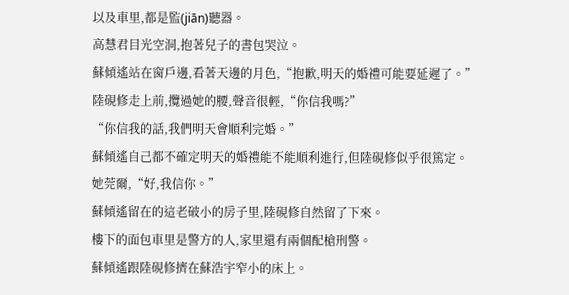以及車里,都是監(jiān)聽器。
高慧君目光空洞,抱著兒子的書包哭泣。
蘇傾遙站在窗戶邊,看著天邊的月色,“抱歉,明天的婚禮可能要延遲了。”
陸硯修走上前,攬過她的腰,聲音很輕,“你信我嗎?”
“你信我的話,我們明天會順利完婚。”
蘇傾遙自己都不確定明天的婚禮能不能順利進行,但陸硯修似乎很篤定。
她莞爾,“好,我信你。”
蘇傾遙留在的這老破小的房子里,陸硯修自然留了下來。
樓下的面包車里是警方的人,家里還有兩個配槍刑警。
蘇傾遙跟陸硯修擠在蘇浩宇窄小的床上。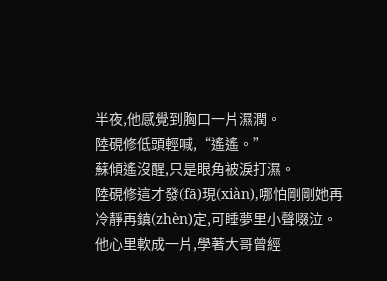半夜,他感覺到胸口一片濕潤。
陸硯修低頭輕喊,“遙遙。”
蘇傾遙沒醒,只是眼角被淚打濕。
陸硯修這才發(fā)現(xiàn),哪怕剛剛她再冷靜再鎮(zhèn)定,可睡夢里小聲啜泣。
他心里軟成一片,學著大哥曾經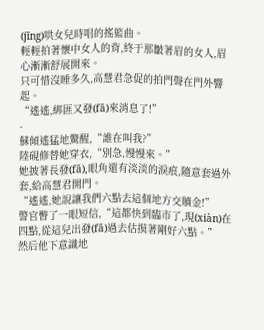(jīng)哄女兒時唱的搖籃曲。
輕輕拍著懷中女人的背,終于那皺著眉的女人,眉心漸漸舒展開來。
只可惜沒睡多久,高慧君急促的拍門聲在門外響起。
“遙遙,綁匪又發(fā)來消息了!”
-
蘇傾遙猛地驚醒,“誰在叫我?”
陸硯修替她穿衣,“別急,慢慢來。”
她披著長發(fā),眼角還有淡淡的淚痕,隨意套過外套,給高慧君開門。
“遙遙,她說讓我們六點去這個地方交贖金!”
警官瞥了一眼短信,“這都快到臨市了,現(xiàn)在四點,從這兒出發(fā)過去估摸著剛好六點。”
然后他下意識地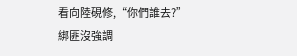看向陸硯修,“你們誰去?”
綁匪沒強調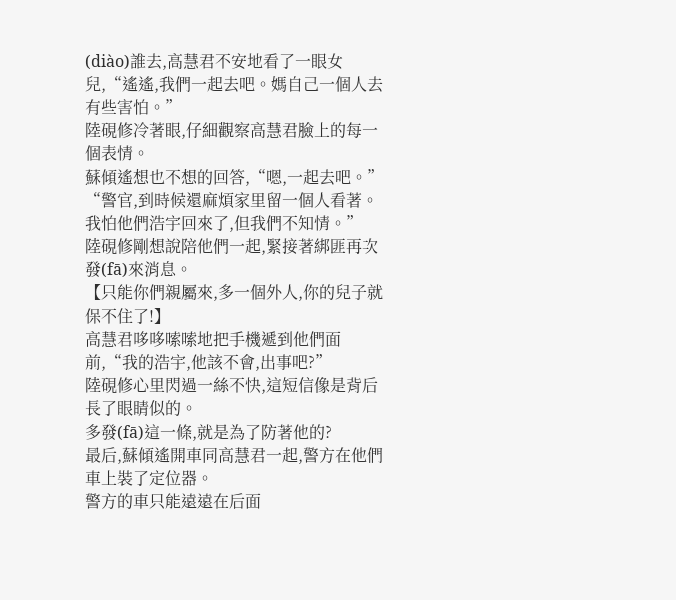(diào)誰去,高慧君不安地看了一眼女兒,“遙遙,我們一起去吧。媽自己一個人去有些害怕。”
陸硯修冷著眼,仔細觀察高慧君臉上的每一個表情。
蘇傾遙想也不想的回答,“嗯,一起去吧。”
“警官,到時候還麻煩家里留一個人看著。我怕他們浩宇回來了,但我們不知情。”
陸硯修剛想說陪他們一起,緊接著綁匪再次發(fā)來消息。
【只能你們親屬來,多一個外人,你的兒子就保不住了!】
高慧君哆哆嗦嗦地把手機遞到他們面前,“我的浩宇,他該不會,出事吧?”
陸硯修心里閃過一絲不快,這短信像是背后長了眼睛似的。
多發(fā)這一條,就是為了防著他的?
最后,蘇傾遙開車同高慧君一起,警方在他們車上裝了定位器。
警方的車只能遠遠在后面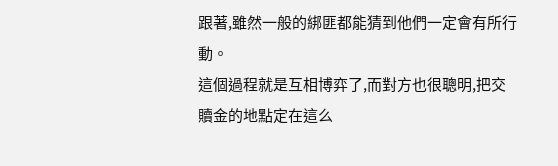跟著,雖然一般的綁匪都能猜到他們一定會有所行動。
這個過程就是互相博弈了,而對方也很聰明,把交贖金的地點定在這么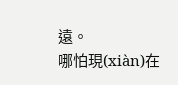遠。
哪怕現(xiàn)在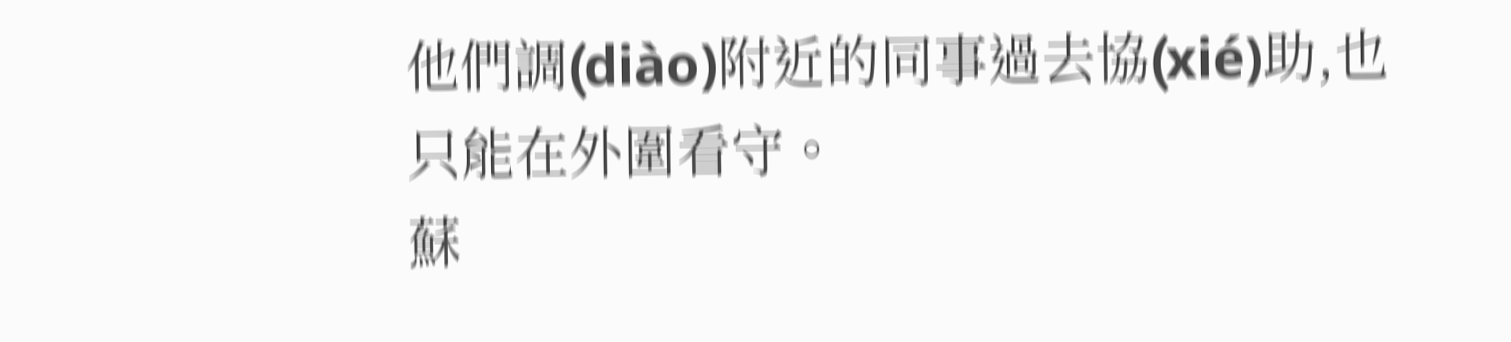他們調(diào)附近的同事過去協(xié)助,也只能在外圍看守。
蘇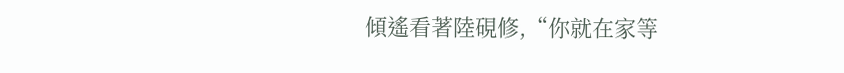傾遙看著陸硯修,“你就在家等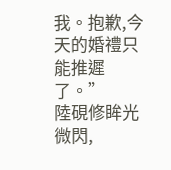我。抱歉,今天的婚禮只能推遲了。”
陸硯修眸光微閃,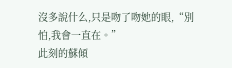沒多說什么,只是吻了吻她的眼,“別怕,我會一直在。”
此刻的蘇傾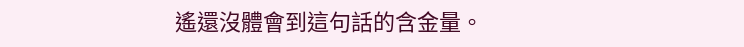遙還沒體會到這句話的含金量。